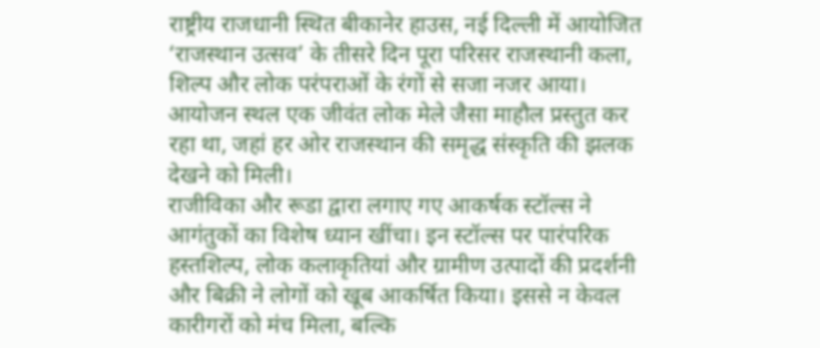राष्ट्रीय राजधानी स्थित बीकानेर हाउस, नई दिल्ली में आयोजित ‘राजस्थान उत्सव’ के तीसरे दिन पूरा परिसर राजस्थानी कला, शिल्प और लोक परंपराओं के रंगों से सजा नजर आया। आयोजन स्थल एक जीवंत लोक मेले जैसा माहौल प्रस्तुत कर रहा था, जहां हर ओर राजस्थान की समृद्ध संस्कृति की झलक देखने को मिली।
राजीविका और रूडा द्वारा लगाए गए आकर्षक स्टॉल्स ने आगंतुकों का विशेष ध्यान खींचा। इन स्टॉल्स पर पारंपरिक हस्तशिल्प, लोक कलाकृतियां और ग्रामीण उत्पादों की प्रदर्शनी और बिक्री ने लोगों को खूब आकर्षित किया। इससे न केवल कारीगरों को मंच मिला, बल्कि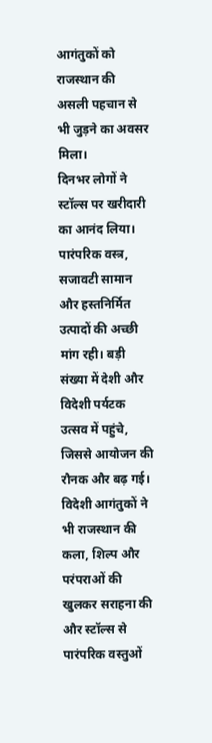आगंतुकों को राजस्थान की असली पहचान से भी जुड़ने का अवसर मिला।
दिनभर लोगों ने स्टॉल्स पर खरीदारी का आनंद लिया। पारंपरिक वस्त्र, सजावटी सामान और हस्तनिर्मित उत्पादों की अच्छी मांग रही। बड़ी संख्या में देशी और विदेशी पर्यटक उत्सव में पहुंचे, जिससे आयोजन की रौनक और बढ़ गई।
विदेशी आगंतुकों ने भी राजस्थान की कला, शिल्प और परंपराओं की खुलकर सराहना की और स्टॉल्स से पारंपरिक वस्तुओं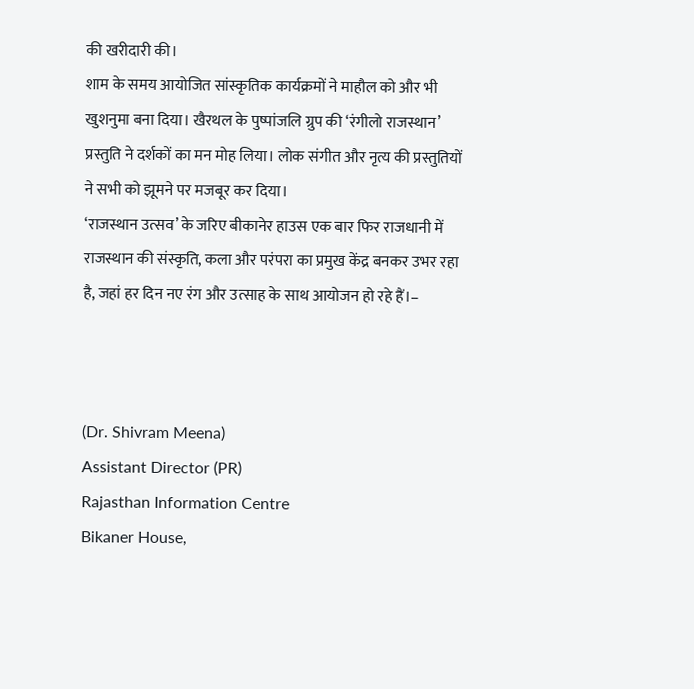की खरीदारी की।
शाम के समय आयोजित सांस्कृतिक कार्यक्रमों ने माहौल को और भी खुशनुमा बना दिया। खैरथल के पुष्पांजलि ग्रुप की ‘रंगीलो राजस्थान’ प्रस्तुति ने दर्शकों का मन मोह लिया। लोक संगीत और नृत्य की प्रस्तुतियों ने सभी को झूमने पर मजबूर कर दिया।
‘राजस्थान उत्सव’ के जरिए बीकानेर हाउस एक बार फिर राजधानी में राजस्थान की संस्कृति, कला और परंपरा का प्रमुख केंद्र बनकर उभर रहा है, जहां हर दिन नए रंग और उत्साह के साथ आयोजन हो रहे हैं।–



(Dr. Shivram Meena)
Assistant Director (PR)
Rajasthan Information Centre
Bikaner House,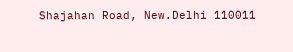Shajahan Road, New.Delhi 110011